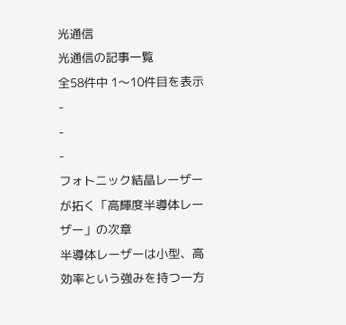光通信
光通信の記事一覧
全58件中 1〜10件目を表示-
-
-
フォトニック結晶レーザーが拓く「高輝度半導体レーザー」の次章
半導体レーザーは小型、高効率という強みを持つ一方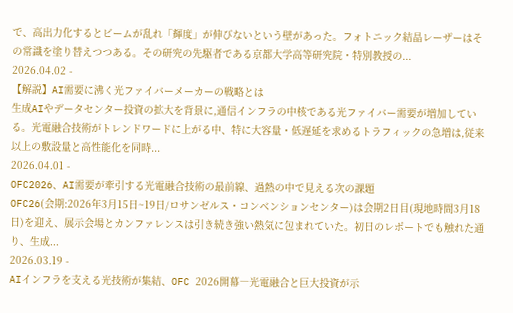で、高出力化するとビームが乱れ「輝度」が伸びないという壁があった。フォトニック結晶レーザーはその常識を塗り替えつつある。その研究の先駆者である京都大学高等研究院・特別教授の...
2026.04.02 -
【解説】AI需要に沸く光ファイバーメーカーの戦略とは
生成AIやデータセンター投資の拡大を背景に,通信インフラの中核である光ファイバー需要が増加している。光電融合技術がトレンドワードに上がる中、特に大容量・低遅延を求めるトラフィックの急増は,従来以上の敷設量と高性能化を同時...
2026.04.01 -
OFC2026、AI需要が牽引する光電融合技術の最前線、過熱の中で見える次の課題
OFC26(会期:2026年3月15日~19日/ロサンゼルス・コンベンションセンター)は会期2日目(現地時間3月18日)を迎え、展示会場とカンファレンスは引き続き強い熱気に包まれていた。初日のレポートでも触れた通り、生成...
2026.03.19 -
AIインフラを支える光技術が集結、OFC 2026開幕―光電融合と巨大投資が示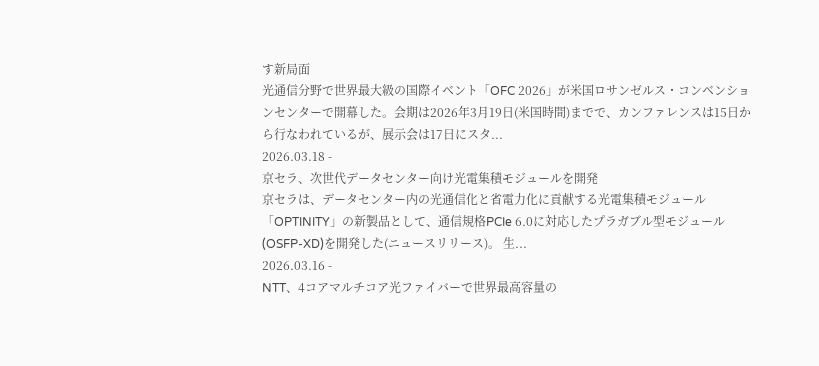す新局面
光通信分野で世界最大級の国際イベント「OFC 2026」が米国ロサンゼルス・コンベンションセンターで開幕した。会期は2026年3月19日(米国時間)までで、カンファレンスは15日から行なわれているが、展示会は17日にスタ...
2026.03.18 -
京セラ、次世代データセンター向け光電集積モジュールを開発
京セラは、データセンター内の光通信化と省電力化に貢献する光電集積モジュール「OPTINITY」の新製品として、通信規格PCIe 6.0に対応したプラガブル型モジュール(OSFP-XD)を開発した(ニュースリリース)。 生...
2026.03.16 -
NTT、4コアマルチコア光ファイバーで世界最高容量の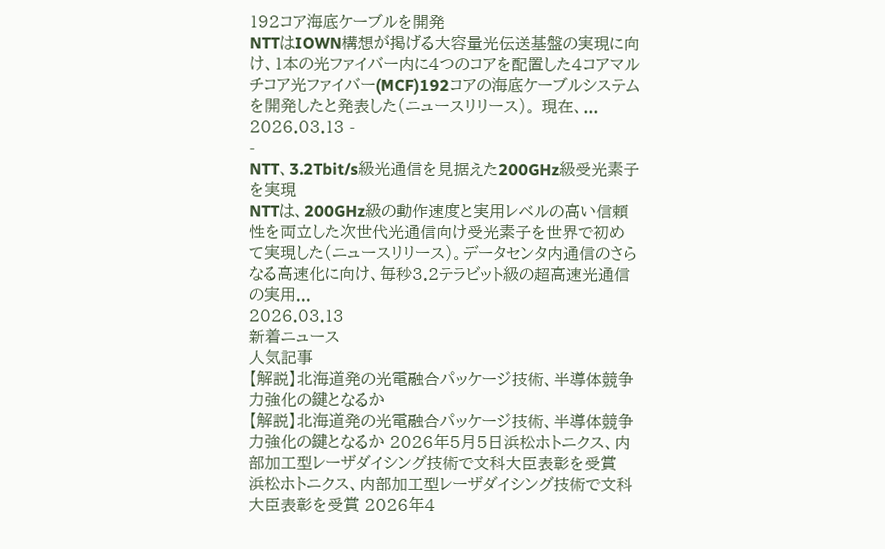192コア海底ケーブルを開発
NTTはIOWN構想が掲げる大容量光伝送基盤の実現に向け、1本の光ファイバー内に4つのコアを配置した4コアマルチコア光ファイバー(MCF)192コアの海底ケーブルシステムを開発したと発表した(ニュースリリース)。 現在、...
2026.03.13 -
-
NTT、3.2Tbit/s級光通信を見据えた200GHz級受光素子を実現
NTTは、200GHz級の動作速度と実用レベルの高い信頼性を両立した次世代光通信向け受光素子を世界で初めて実現した(ニュースリリース)。データセンタ内通信のさらなる高速化に向け、毎秒3.2テラビット級の超高速光通信の実用...
2026.03.13
新着ニュース
人気記事
【解説】北海道発の光電融合パッケージ技術、半導体競争力強化の鍵となるか
【解説】北海道発の光電融合パッケージ技術、半導体競争力強化の鍵となるか 2026年5月5日浜松ホトニクス、内部加工型レーザダイシング技術で文科大臣表彰を受賞
浜松ホトニクス、内部加工型レーザダイシング技術で文科大臣表彰を受賞 2026年4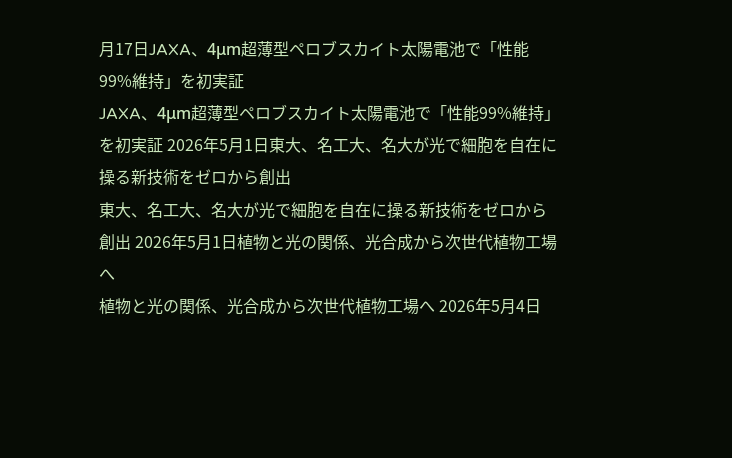月17日JAXA、4μm超薄型ペロブスカイト太陽電池で「性能99%維持」を初実証
JAXA、4μm超薄型ペロブスカイト太陽電池で「性能99%維持」を初実証 2026年5月1日東大、名工大、名大が光で細胞を自在に操る新技術をゼロから創出
東大、名工大、名大が光で細胞を自在に操る新技術をゼロから創出 2026年5月1日植物と光の関係、光合成から次世代植物工場へ
植物と光の関係、光合成から次世代植物工場へ 2026年5月4日